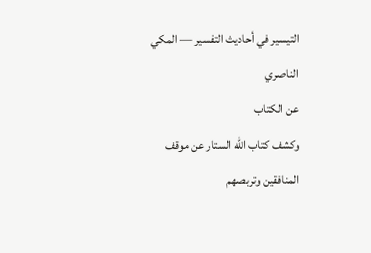التيسير في أحاديث التفسير — المكي الناصري
عن الكتاب
وكشف كتاب الله الستار عن موقف المنافقين وتربصهم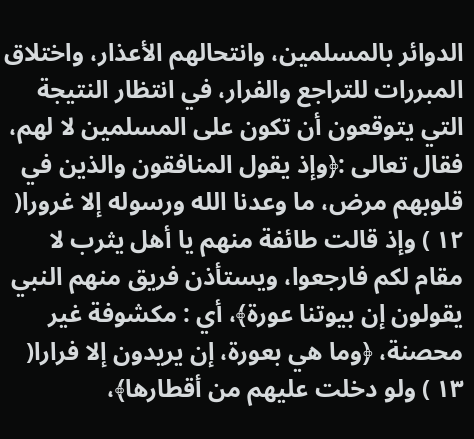الدوائر بالمسلمين، وانتحالهم الأعذار، واختلاق المبررات للتراجع والفرار، في انتظار النتيجة التي يتوقعون أن تكون على المسلمين لا لهم، فقال تعالى :﴿وإذ يقول المنافقون والذين في قلوبهم مرض، ما وعدنا الله ورسوله إلا غرورا( ١٢ ) وإذ قالت طائفة منهم يا أهل يثرب لا مقام لكم فارجعوا، ويستأذن فريق منهم النبي يقولون إن بيوتنا عورة﴾، أي : مكشوفة غير محصنة، ﴿وما هي بعورة، إن يريدون إلا فرارا( ١٣ ) ولو دخلت عليهم من أقطارها﴾،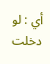أي : لو دخلت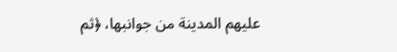عليهم المدينة من جوانبها، ﴿ثم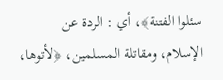سئلوا الفتنة﴾، أي : الردة عن الإسلام، ومقاتلة المسلمين، ﴿لأتوها،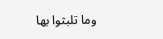وما تلبثوا بها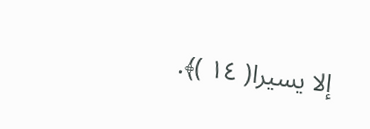إلا يسيرا( ١٤ )﴾.